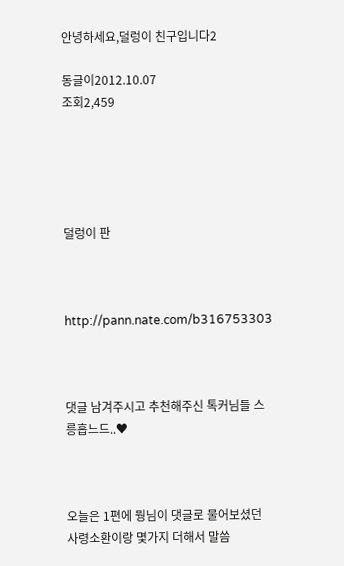안녕하세요,덜렁이 친구입니다2

동글이2012.10.07
조회2,459





덜렁이 판



http://pann.nate.com/b316753303



댓글 남겨주시고 추천해주신 톡커님들 스릉흡느드..♥



오늘은 1편에 뭥님이 댓글로 물어보셨던 사령소환이랑 몇가지 더해서 말씀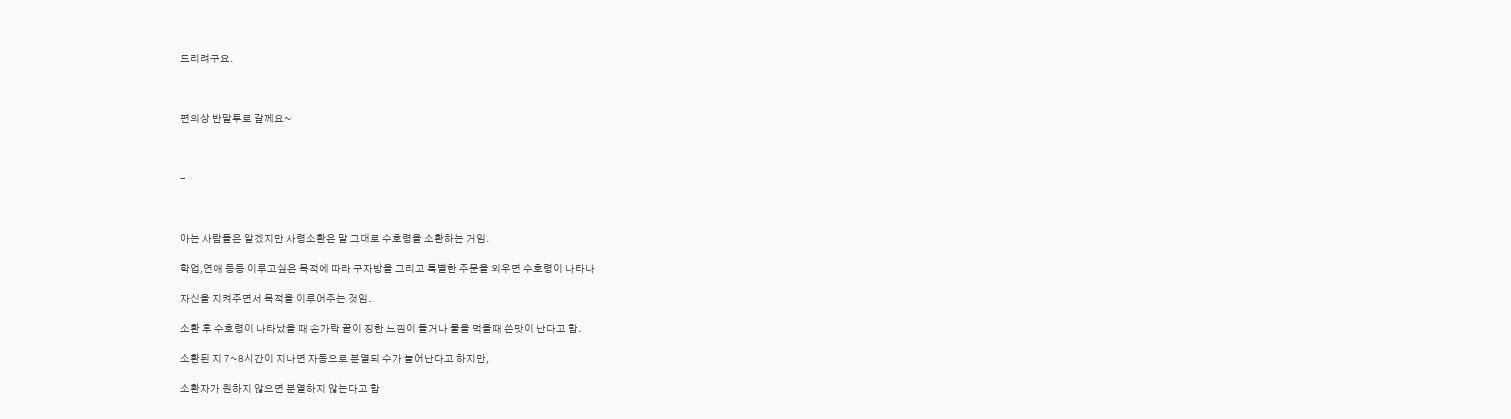드리려구요.



편의상 반말투로 갈께요~



-



아는 사람들은 알겠지만 사령소환은 말 그대로 수호령을 소환하는 거임.

학업,연애 등등 이루고싶은 목적에 따라 구자방을 그리고 특별한 주문을 외우면 수호령이 나타나

자신을 지켜주면서 목적을 이루어주는 것임.

소환 후 수호령이 나타났을 때 손가락 끝이 징한 느낌이 들거나 물을 먹을때 쓴맛이 난다고 함.

소환된 지 7~8시간이 지나면 자동으로 분열되 수가 늘어난다고 하지만,

소환자가 원하지 않으면 분열하지 않는다고 함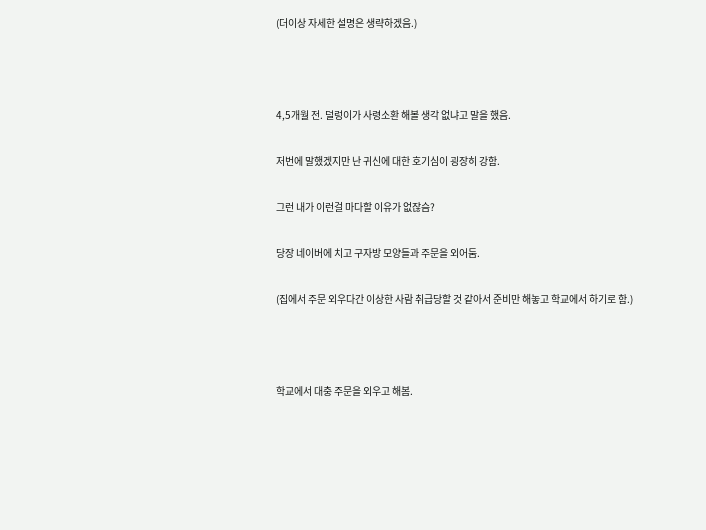(더이상 자세한 설명은 생략하겠음.)



4,5개월 전. 덜렁이가 사령소환 해볼 생각 없냐고 말을 했음.

저번에 말했겠지만 난 귀신에 대한 호기심이 굉장히 강함.

그런 내가 이런걸 마다할 이유가 없잖슴?

당장 네이버에 치고 구자방 모양들과 주문을 외어둠.

(집에서 주문 외우다간 이상한 사람 취급당할 것 같아서 준비만 해놓고 학교에서 하기로 함.)



학교에서 대충 주문을 외우고 해봄.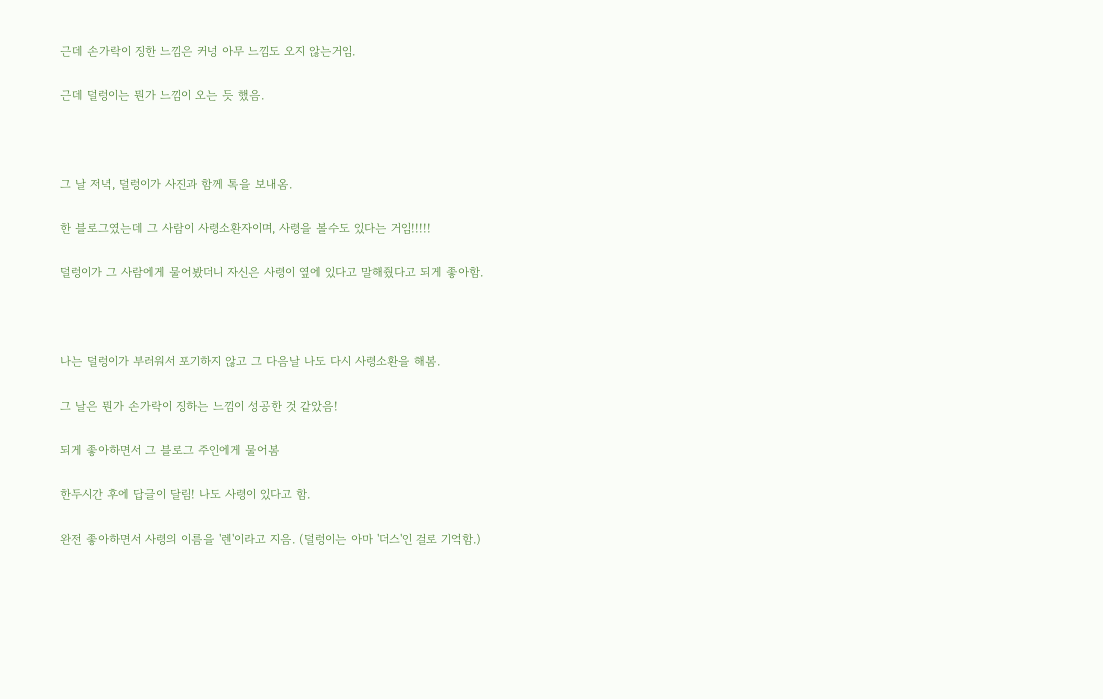근데 손가락이 징한 느낌은 커넝 아무 느낌도 오지 않는거임.

근데 덜렁이는 뭔가 느낌이 오는 듯 했음.



그 날 저녁, 덜렁이가 사진과 함께 톡을 보내옴.

한 블로그였는데 그 사람이 사령소환자이며, 사령을 볼수도 있다는 거임!!!!!

덜렁이가 그 사람에게 물어봤더니 자신은 사령이 옆에 있다고 말해줬다고 되게 좋아함.



나는 덜렁이가 부러워서 포기하지 않고 그 다음날 나도 다시 사령소환을 해봄.

그 날은 뭔가 손가락이 징하는 느낌이 성공한 것 같았음!

되게 좋아하면서 그 블로그 주인에게 물어봄

한두시간 후에 답글이 달림! 나도 사령이 있다고 함.

완전 좋아하면서 사령의 이름을 '렌'이라고 지음. (덜렁이는 아마 '더스'인 걸로 기억함.)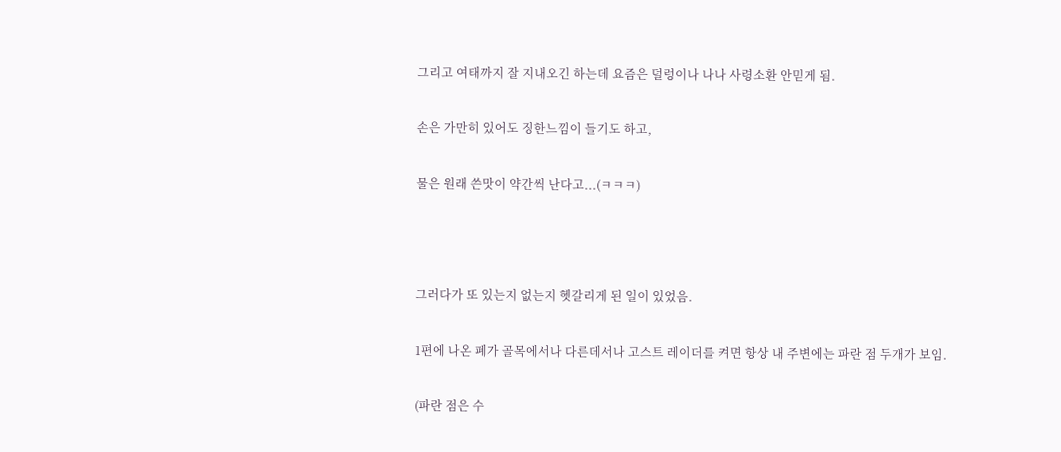그리고 여태까지 잘 지내오긴 하는데 요즘은 덜렁이나 나나 사령소환 안믿게 됨.

손은 가만히 있어도 징한느낌이 들기도 하고,

물은 원래 쓴맛이 약간씩 난다고...(ㅋㅋㅋ)



그러다가 또 있는지 없는지 헷갈리게 된 일이 있었음.

1편에 나온 폐가 골목에서나 다른데서나 고스트 레이더를 켜면 항상 내 주변에는 파란 점 두개가 보임.

(파란 점은 수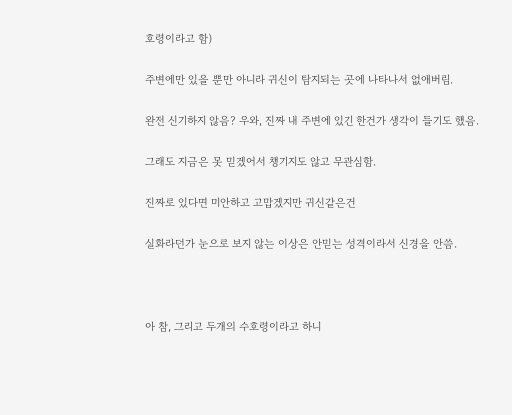호령이라고 함)

주변에만 있을 뿐만 아니라 귀신이 탐지되는 곳에 나타나서 없애버림.

완전 신기하지 않음? 우와, 진짜 내 주변에 있긴 한건가 생각이 들기도 했음.

그래도 지금은 못 믿겠어서 챙기지도 않고 무관심함.

진짜로 있다면 미안하고 고맙겠지만 귀신같은건

실화라던가 눈으로 보지 않는 이상은 안믿는 성격이라서 신경을 안씀.



아 참, 그리고 두개의 수호령이라고 하니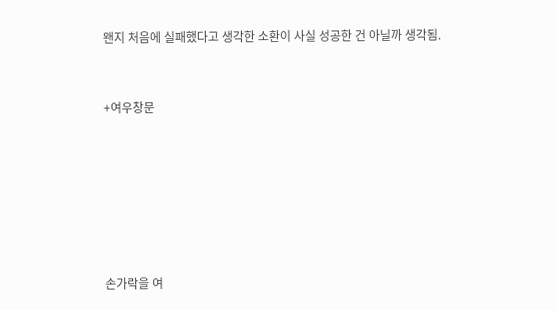왠지 처음에 실패했다고 생각한 소환이 사실 성공한 건 아닐까 생각됨.



+여우창문









손가락을 여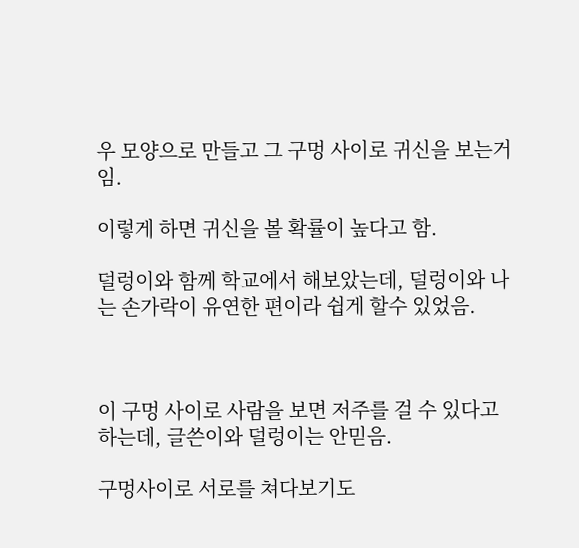우 모양으로 만들고 그 구멍 사이로 귀신을 보는거임.

이렇게 하면 귀신을 볼 확률이 높다고 함.

덜렁이와 함께 학교에서 해보았는데, 덜렁이와 나는 손가락이 유연한 편이라 쉽게 할수 있었음.



이 구멍 사이로 사람을 보면 저주를 걸 수 있다고 하는데, 글쓴이와 덜렁이는 안믿음.

구멍사이로 서로를 쳐다보기도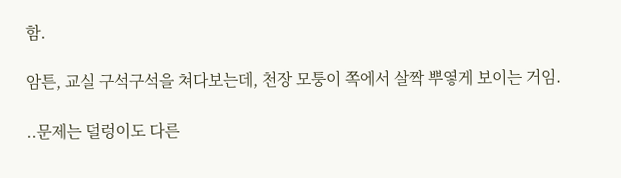함.

암튼, 교실 구석구석을 쳐다보는데, 천장 모퉁이 쪽에서 살짝 뿌옇게 보이는 거임.

..문제는 덜렁이도 다른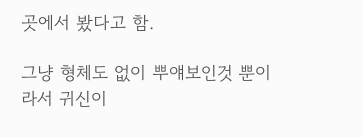곳에서 봤다고 함.

그냥 형체도 없이 뿌얘보인것 뿐이라서 귀신이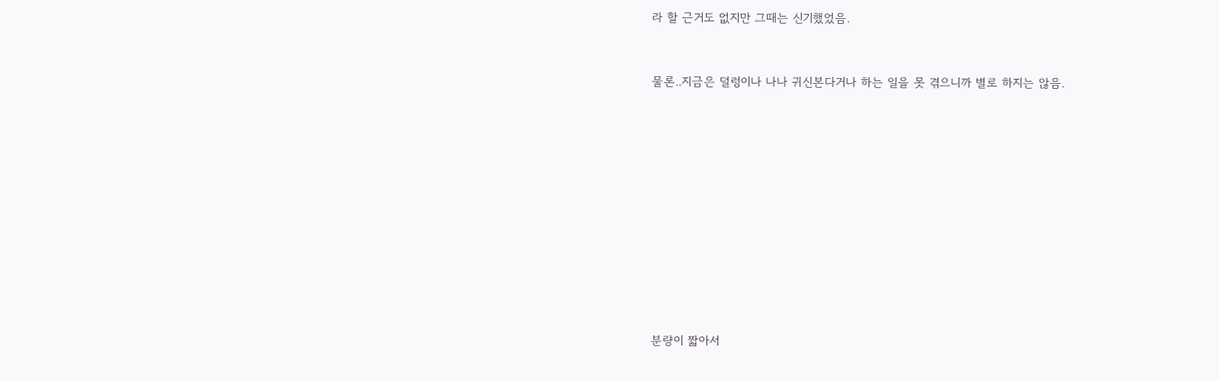라 할 근거도 없지만 그때는 신기했었음.



물론..지금은 덜렁이나 나나 귀신본다거나 하는 일을 못 겪으니까 별로 하지는 않음.















분량이 짧아서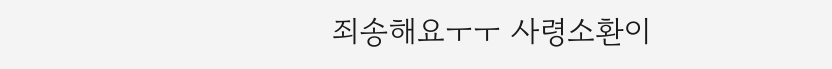죄송해요ㅜㅜ 사령소환이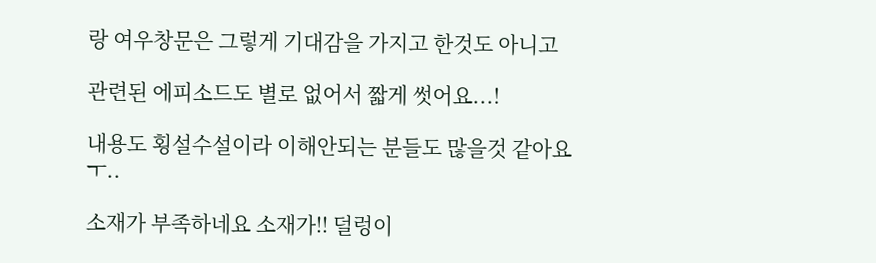랑 여우창문은 그렇게 기대감을 가지고 한것도 아니고

관련된 에피소드도 별로 없어서 짧게 썻어요...!

내용도 횡설수설이라 이해안되는 분들도 많을것 같아요ㅜ..

소재가 부족하네요 소재가!! 덜렁이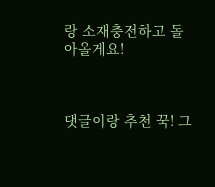랑 소재충전하고 돌아올게요!



댓글이랑 추천 꾹! 그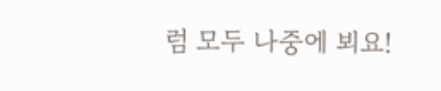럼 모두 나중에 뵈요!